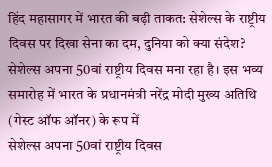हिंद महासागर में भारत की बढ़ी ताकत: सेशेल्स के राष्ट्रीय दिवस पर दिखा सेना का दम, दुनिया को क्या संदेश?
सेशेल्स अपना 50वां राष्ट्रीय दिवस मना रहा है। इस भव्य समारोह में भारत के प्रधानमंत्री नरेंद्र मोदी मुख्य अतिथि (गेस्ट ऑफ ऑनर) के रूप में
सेशेल्स अपना 50वां राष्ट्रीय दिवस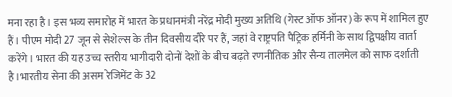मना रहा है। इस भव्य समारोह में भारत के प्रधानमंत्री नरेंद्र मोदी मुख्य अतिथि (गेस्ट ऑफ ऑनर) के रूप में शामिल हुए हैं। पीएम मोदी 27 जून से सेशेल्स के तीन दिवसीय दौरे पर हैं, जहां वे राष्ट्रपति पैट्रिक हर्मिनी के साथ द्विपक्षीय वार्ता करेंगे। भारत की यह उच्च स्तरीय भागीदारी दोनों देशों के बीच बढ़ते रणनीतिक और सैन्य तालमेल को साफ दर्शाती है।भारतीय सेना की असम रेजिमेंट के 32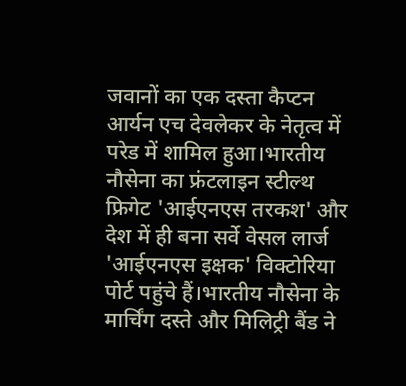जवानों का एक दस्ता कैप्टन आर्यन एच देवलेकर के नेतृत्व में परेड में शामिल हुआ।भारतीय नौसेना का फ्रंटलाइन स्टील्थ फ्रिगेट 'आईएनएस तरकश' और देश में ही बना सर्वे वेसल लार्ज 'आईएनएस इक्षक' विक्टोरिया पोर्ट पहुंचे हैं।भारतीय नौसेना के मार्चिंग दस्ते और मिलिट्री बैंड ने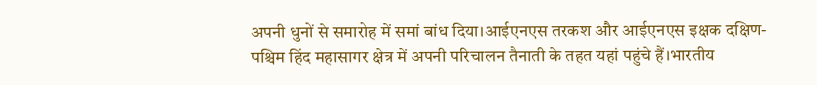अपनी धुनों से समारोह में समां बांध दिया।आईएनएस तरकश और आईएनएस इक्षक दक्षिण-पश्चिम हिंद महासागर क्षेत्र में अपनी परिचालन तैनाती के तहत यहां पहुंचे हैं।भारतीय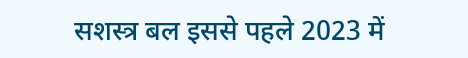सशस्त्र बल इससे पहले 2023 में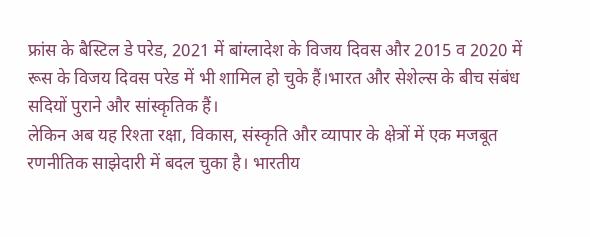फ्रांस के बैस्टिल डे परेड, 2021 में बांग्लादेश के विजय दिवस और 2015 व 2020 में रूस के विजय दिवस परेड में भी शामिल हो चुके हैं।भारत और सेशेल्स के बीच संबंध सदियों पुराने और सांस्कृतिक हैं।
लेकिन अब यह रिश्ता रक्षा, विकास, संस्कृति और व्यापार के क्षेत्रों में एक मजबूत रणनीतिक साझेदारी में बदल चुका है। भारतीय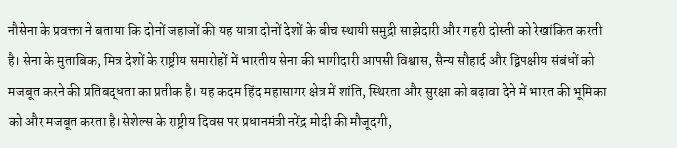नौसेना के प्रवक्ता ने बताया कि दोनों जहाजों की यह यात्रा दोनों देशों के बीच स्थायी समुद्री साझेदारी और गहरी दोस्ती को रेखांकित करती है। सेना के मुताबिक, मित्र देशों के राष्ट्रीय समारोहों में भारतीय सेना की भागीदारी आपसी विश्वास, सैन्य सौहार्द और द्विपक्षीय संबंधों को मजबूत करने की प्रतिबद्धता का प्रतीक है। यह कदम हिंद महासागर क्षेत्र में शांति, स्थिरता और सुरक्षा को बढ़ावा देने में भारत की भूमिका को और मजबूत करता है।सेशेल्स के राष्ट्रीय दिवस पर प्रधानमंत्री नरेंद्र मोदी की मौजूदगी,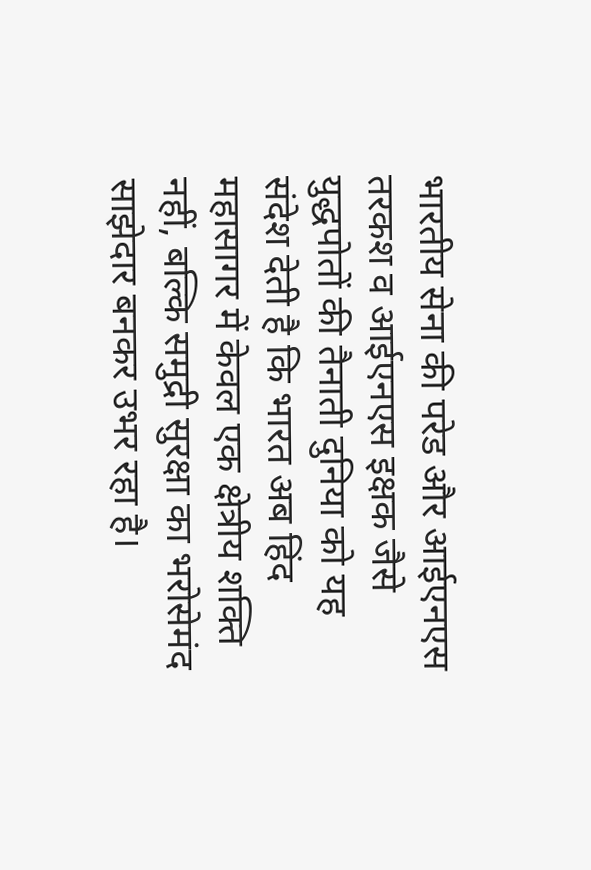भारतीय सेना की परेड और आईएनएस तरकश व आईएनएस इक्षक जैसे युद्धपोतों की तैनाती दुनिया को यह संदेश देती है कि भारत अब हिंद महासागर में केवल एक क्षेत्रीय शक्ति नहीं, बल्कि समुद्री सुरक्षा का भरोसेमंद साझेदार बनकर उभर रहा है।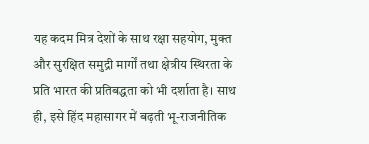यह कदम मित्र देशों के साथ रक्षा सहयोग, मुक्त और सुरक्षित समुद्री मार्गों तथा क्षेत्रीय स्थिरता के प्रति भारत की प्रतिबद्धता को भी दर्शाता है। साथ
ही, इसे हिंद महासागर में बढ़ती भू-राजनीतिक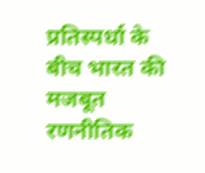प्रतिस्पर्धा के बीच भारत की मजबूत रणनीतिक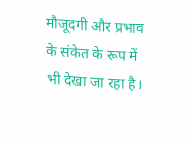मौजूदगी और प्रभाव के संकेत के रूप में भी देखा जा रहा है।